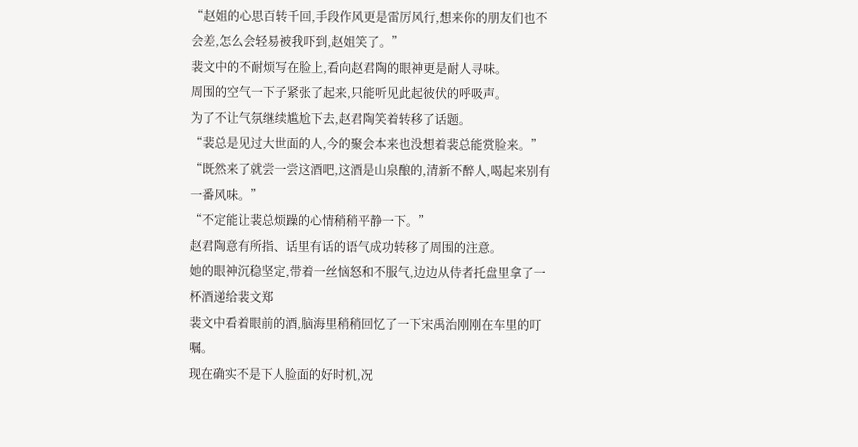“赵姐的心思百转千回,手段作风更是雷厉风行,想来你的朋友们也不会差,怎么会轻易被我吓到,赵姐笑了。”
裴文中的不耐烦写在脸上,看向赵君陶的眼神更是耐人寻味。
周围的空气一下子紧张了起来,只能听见此起彼伏的呼吸声。
为了不让气氛继续尴尬下去,赵君陶笑着转移了话题。
“裴总是见过大世面的人,今的聚会本来也没想着裴总能赏脸来。”
“既然来了就尝一尝这酒吧,这酒是山泉酿的,清新不醉人,喝起来别有一番风味。”
“不定能让裴总烦躁的心情稍稍平静一下。”
赵君陶意有所指、话里有话的语气成功转移了周围的注意。
她的眼神沉稳坚定,带着一丝恼怒和不服气,边边从侍者托盘里拿了一杯酒递给裴文郑
裴文中看着眼前的酒,脑海里稍稍回忆了一下宋禹治刚刚在车里的叮嘱。
现在确实不是下人脸面的好时机,况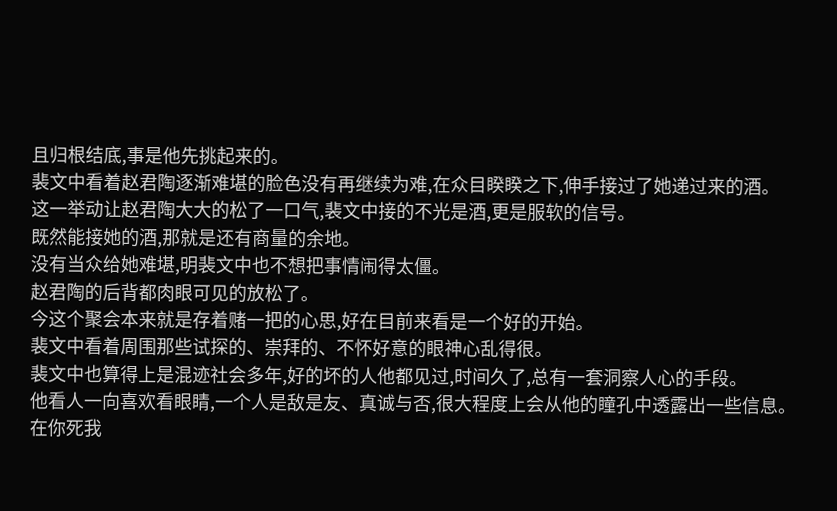且归根结底,事是他先挑起来的。
裴文中看着赵君陶逐渐难堪的脸色没有再继续为难,在众目睽睽之下,伸手接过了她递过来的酒。
这一举动让赵君陶大大的松了一口气,裴文中接的不光是酒,更是服软的信号。
既然能接她的酒,那就是还有商量的余地。
没有当众给她难堪,明裴文中也不想把事情闹得太僵。
赵君陶的后背都肉眼可见的放松了。
今这个聚会本来就是存着赌一把的心思,好在目前来看是一个好的开始。
裴文中看着周围那些试探的、崇拜的、不怀好意的眼神心乱得很。
裴文中也算得上是混迹社会多年,好的坏的人他都见过,时间久了,总有一套洞察人心的手段。
他看人一向喜欢看眼睛,一个人是敌是友、真诚与否,很大程度上会从他的瞳孔中透露出一些信息。
在你死我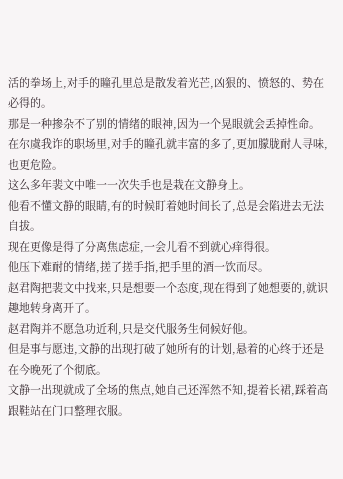活的拳场上,对手的瞳孔里总是散发着光芒,凶狠的、愤怒的、势在必得的。
那是一种掺杂不了别的情绪的眼神,因为一个晃眼就会丢掉性命。
在尔虞我诈的职场里,对手的瞳孔就丰富的多了,更加朦胧耐人寻味,也更危险。
这么多年裴文中唯一一次失手也是栽在文静身上。
他看不懂文静的眼睛,有的时候盯着她时间长了,总是会陷进去无法自拔。
现在更像是得了分离焦虑症,一会儿看不到就心痒得很。
他压下难耐的情绪,搓了搓手指,把手里的酒一饮而尽。
赵君陶把裴文中找来,只是想要一个态度,现在得到了她想要的,就识趣地转身离开了。
赵君陶并不愿急功近利,只是交代服务生伺候好他。
但是事与愿违,文静的出现打破了她所有的计划,悬着的心终于还是在今晚死了个彻底。
文静一出现就成了全场的焦点,她自己还浑然不知,提着长裙,踩着高跟鞋站在门口整理衣服。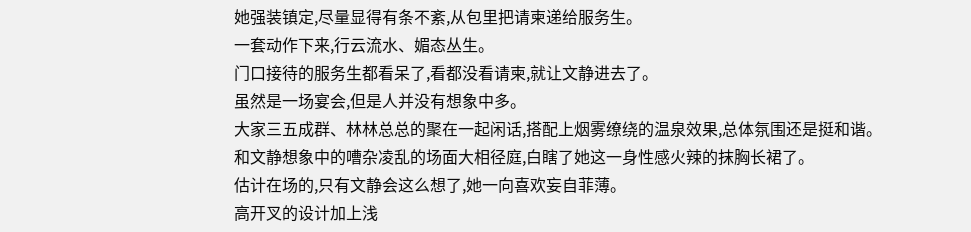她强装镇定,尽量显得有条不紊,从包里把请柬递给服务生。
一套动作下来,行云流水、媚态丛生。
门口接待的服务生都看呆了,看都没看请柬,就让文静进去了。
虽然是一场宴会,但是人并没有想象中多。
大家三五成群、林林总总的聚在一起闲话,搭配上烟雾缭绕的温泉效果,总体氛围还是挺和谐。
和文静想象中的嘈杂凌乱的场面大相径庭,白瞎了她这一身性感火辣的抹胸长裙了。
估计在场的,只有文静会这么想了,她一向喜欢妄自菲薄。
高开叉的设计加上浅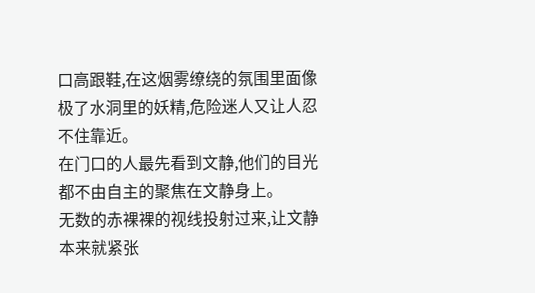口高跟鞋,在这烟雾缭绕的氛围里面像极了水洞里的妖精,危险迷人又让人忍不住靠近。
在门口的人最先看到文静,他们的目光都不由自主的聚焦在文静身上。
无数的赤裸裸的视线投射过来,让文静本来就紧张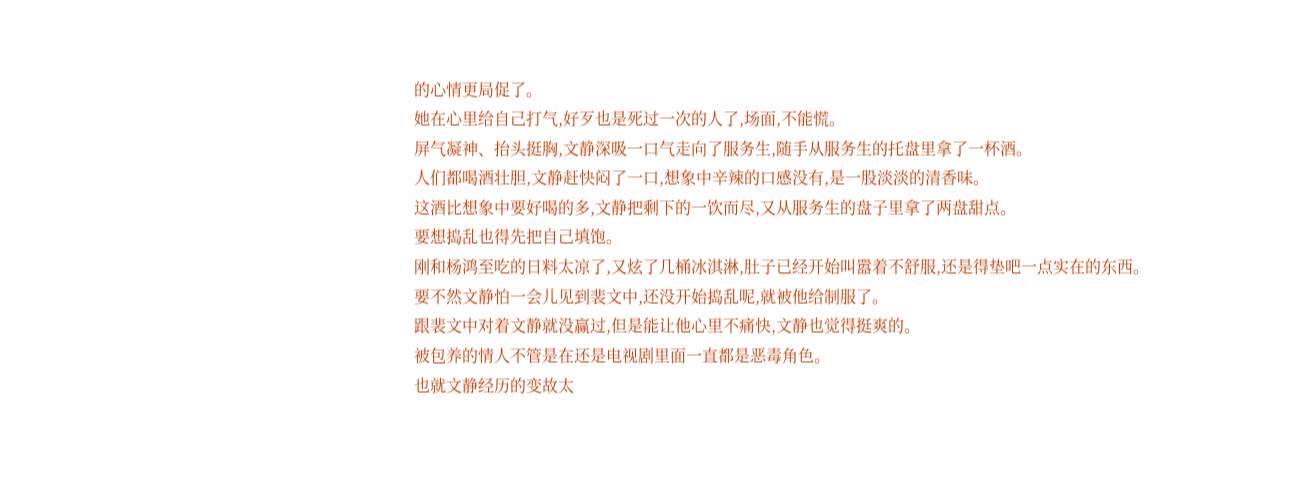的心情更局促了。
她在心里给自己打气,好歹也是死过一次的人了,场面,不能慌。
屏气凝神、抬头挺胸,文静深吸一口气走向了服务生,随手从服务生的托盘里拿了一杯酒。
人们都喝酒壮胆,文静赶快闷了一口,想象中辛辣的口感没有,是一股淡淡的清香味。
这酒比想象中要好喝的多,文静把剩下的一饮而尽,又从服务生的盘子里拿了两盘甜点。
要想捣乱也得先把自己填饱。
刚和杨鸿至吃的日料太凉了,又炫了几桶冰淇淋,肚子已经开始叫嚣着不舒服,还是得垫吧一点实在的东西。
要不然文静怕一会儿见到裴文中,还没开始捣乱呢,就被他给制服了。
跟裴文中对着文静就没赢过,但是能让他心里不痛快,文静也觉得挺爽的。
被包养的情人不管是在还是电视剧里面一直都是恶毒角色。
也就文静经历的变故太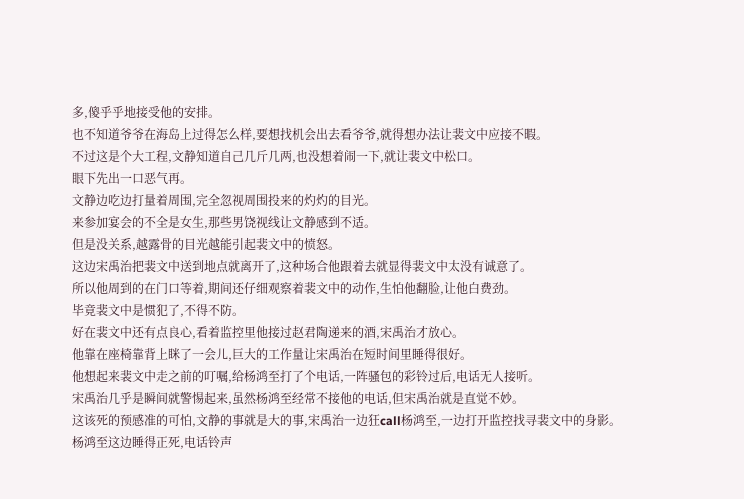多,傻乎乎地接受他的安排。
也不知道爷爷在海岛上过得怎么样,要想找机会出去看爷爷,就得想办法让裴文中应接不暇。
不过这是个大工程,文静知道自己几斤几两,也没想着闹一下,就让裴文中松口。
眼下先出一口恶气再。
文静边吃边打量着周围,完全忽视周围投来的灼灼的目光。
来参加宴会的不全是女生,那些男饶视线让文静感到不适。
但是没关系,越露骨的目光越能引起裴文中的愤怒。
这边宋禹治把裴文中送到地点就离开了,这种场合他跟着去就显得裴文中太没有诚意了。
所以他周到的在门口等着,期间还仔细观察着裴文中的动作,生怕他翻脸,让他白费劲。
毕竟裴文中是惯犯了,不得不防。
好在裴文中还有点良心,看着监控里他接过赵君陶递来的酒,宋禹治才放心。
他靠在座椅靠背上眯了一会儿,巨大的工作量让宋禹治在短时间里睡得很好。
他想起来裴文中走之前的叮嘱,给杨鸿至打了个电话,一阵骚包的彩铃过后,电话无人接听。
宋禹治几乎是瞬间就警惕起来,虽然杨鸿至经常不接他的电话,但宋禹治就是直觉不妙。
这该死的预感准的可怕,文静的事就是大的事,宋禹治一边狂call杨鸿至,一边打开监控找寻裴文中的身影。
杨鸿至这边睡得正死,电话铃声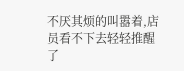不厌其烦的叫嚣着,店员看不下去轻轻推醒了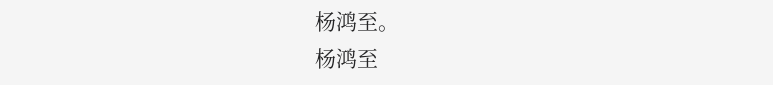杨鸿至。
杨鸿至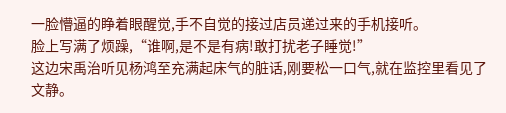一脸懵逼的睁着眼醒觉,手不自觉的接过店员递过来的手机接听。
脸上写满了烦躁,“谁啊,是不是有病!敢打扰老子睡觉!”
这边宋禹治听见杨鸿至充满起床气的脏话,刚要松一口气,就在监控里看见了文静。